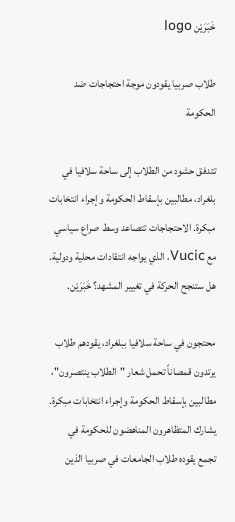خَبَرَيْن logo

طلاب صربيا يقودون موجة احتجاجات ضد الحكومة

تتدفق حشود من الطلاب إلى ساحة سلافيا في بلغراد، مطالبين بإسقاط الحكومة وإجراء انتخابات مبكرة. الاحتجاجات تتصاعد وسط صراع سياسي مع Vucic، الذي يواجه انتقادات محلية ودولية. هل ستنجح الحركة في تغيير المشهد؟ خَبَرَيْن.

محتجون في ساحة سلافيا ببلغراد، يقودهم طلاب يرتدون قمصاناً تحمل شعار "الطلاب ينتصرون"، مطالبين بإسقاط الحكومة وإجراء انتخابات مبكرة.
يشارك المتظاهرون المناهضون للحكومة في تجمع يقوده طلاب الجامعات في صربيا الذين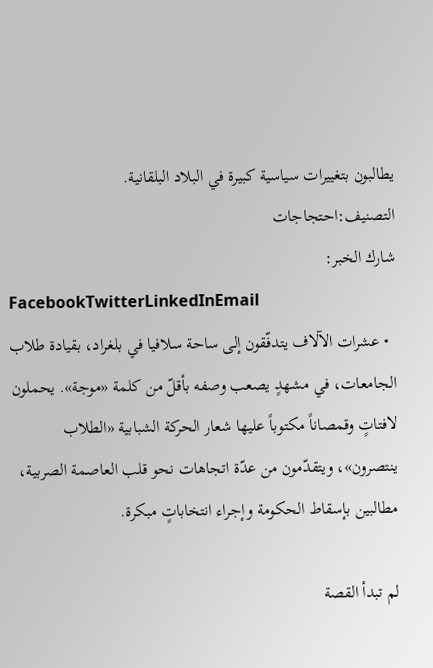يطالبون بتغييرات سياسية كبيرة في البلاد البلقانية.
التصنيف:احتجاجات
شارك الخبر:
FacebookTwitterLinkedInEmail
  • عشرات الآلاف يتدفّقون إلى ساحة سلافيا في بلغراد، بقيادة طلاب الجامعات، في مشهدٍ يصعب وصفه بأقلّ من كلمة «موجة». يحملون لافتاتٍ وقمصاناً مكتوباً عليها شعار الحركة الشبابية «الطلاب ينتصرون»، ويتقدّمون من عدّة اتجاهات نحو قلب العاصمة الصربية، مطالبين بإسقاط الحكومة وإجراء انتخاباتٍ مبكرة.

لم تبدأ القصة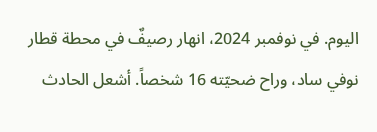اليوم. في نوفمبر 2024، انهار رصيفٌ في محطة قطار نوفي ساد، وراح ضحيّته 16 شخصاً. أشعل الحادث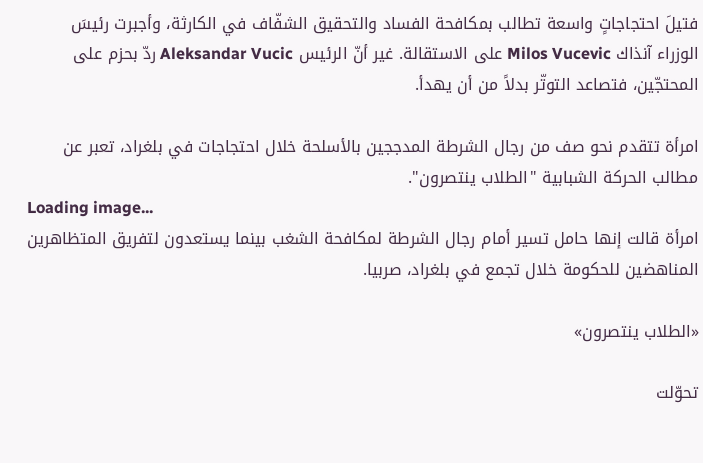فتيلَ احتجاجاتٍ واسعة تطالب بمكافحة الفساد والتحقيق الشفّاف في الكارثة، وأجبرت رئيسَ الوزراء آنذاك Milos Vucevic على الاستقالة. غير أنّ الرئيس Aleksandar Vucic ردّ بحزم على المحتجّين، فتصاعد التوتّر بدلاً من أن يهدأ.

امرأة تتقدم نحو صف من رجال الشرطة المدججين بالأسلحة خلال احتجاجات في بلغراد، تعبر عن مطالب الحركة الشبابية "الطلاب ينتصرون".
Loading image...
امرأة قالت إنها حامل تسير أمام رجال الشرطة لمكافحة الشغب بينما يستعدون لتفريق المتظاهرين المناهضين للحكومة خلال تجمع في بلغراد، صربيا.

«الطلاب ينتصرون»

تحوّلت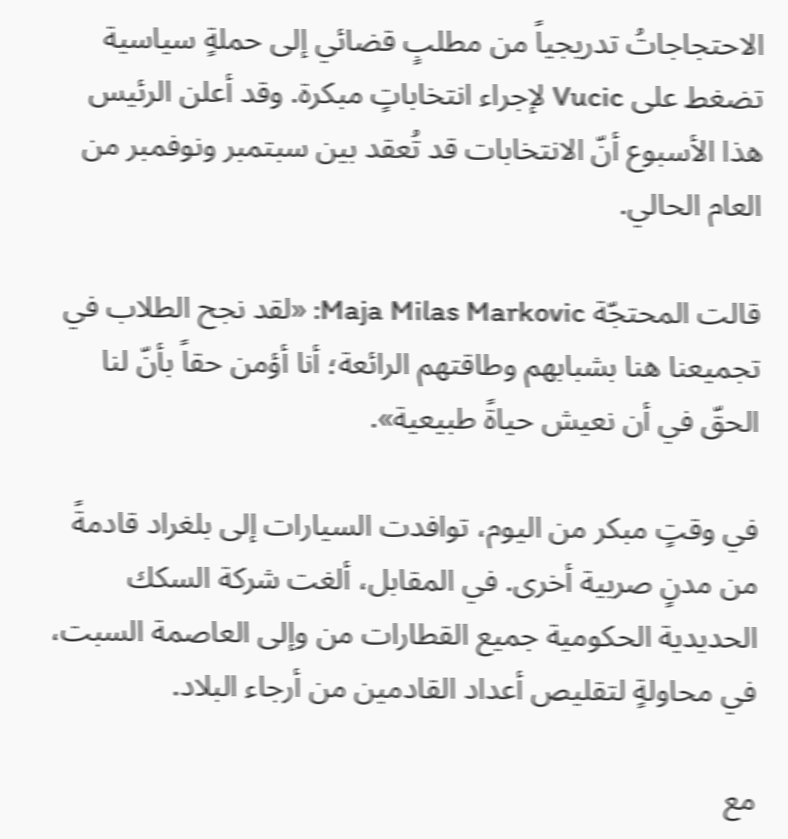الاحتجاجاتُ تدريجياً من مطلبٍ قضائي إلى حملةٍ سياسية تضغط على Vucic لإجراء انتخاباتٍ مبكرة. وقد أعلن الرئيس هذا الأسبوع أنّ الانتخابات قد تُعقد بين سبتمبر ونوفمبر من العام الحالي.

قالت المحتجّة Maja Milas Markovic: «لقد نجح الطلاب في تجميعنا هنا بشبابهم وطاقتهم الرائعة؛ أنا أؤمن حقاً بأنّ لنا الحقّ في أن نعيش حياةً طبيعية».

في وقتٍ مبكر من اليوم، توافدت السيارات إلى بلغراد قادمةً من مدنٍ صربية أخرى. في المقابل، ألغت شركة السكك الحديدية الحكومية جميع القطارات من وإلى العاصمة السبت، في محاولةٍ لتقليص أعداد القادمين من أرجاء البلاد.

مع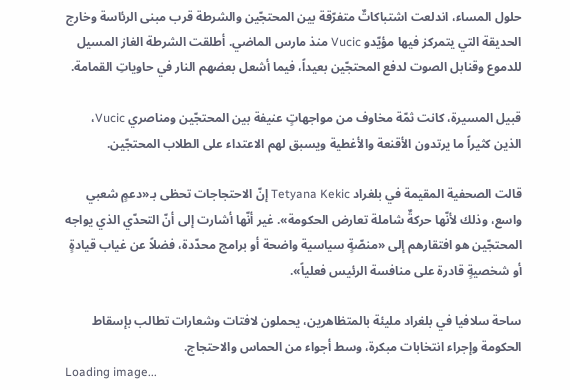حلول المساء، اندلعت اشتباكاتٌ متفرّقة بين المحتجّين والشرطة قرب مبنى الرئاسة وخارج الحديقة التي يتمركز فيها مؤيّدو Vucic منذ مارس الماضي. أطلقت الشرطة الغاز المسيل للدموع وقنابل الصوت لدفع المحتجّين بعيداً، فيما أشعل بعضهم النار في حاوياتِ القمامة.

قبيل المسيرة، كانت ثمّة مخاوف من مواجهاتٍ عنيفة بين المحتجّين ومناصري Vucic، الذين كثيراً ما يرتدون الأقنعة والأغطية ويسبق لهم الاعتداء على الطلاب المحتجّين.

قالت الصحفية المقيمة في بلغراد Tetyana Kekic إنّ الاحتجاجات تحظى بـ«دعمٍ شعبي واسع، وذلك لأنّها حركةٌ شاملة تعارض الحكومة». غير أنّها أشارت إلى أنّ التحدّي الذي يواجه المحتجّين هو افتقارهم إلى «منصّةٍ سياسية واضحة أو برامج محدّدة، فضلاً عن غياب قيادةٍ أو شخصيةٍ قادرة على منافسة الرئيس فعلياً».

ساحة سلافيا في بلغراد مليئة بالمتظاهرين، يحملون لافتات وشعارات تطالب بإسقاط الحكومة وإجراء انتخابات مبكرة، وسط أجواء من الحماس والاحتجاج.
Loading image...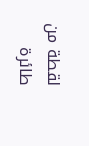لقطة من طائرة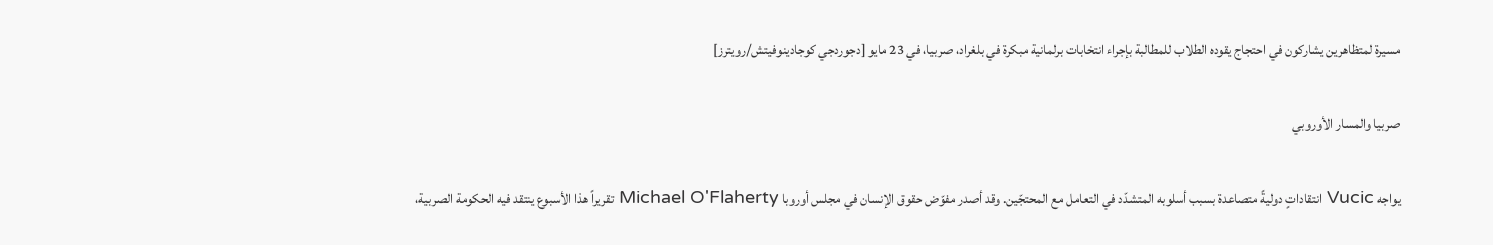مسيرة لمتظاهرين يشاركون في احتجاج يقوده الطلاب للمطالبة بإجراء انتخابات برلمانية مبكرة في بلغراد، صربيا، في 23 مايو [دجوردجي كوجادينوفيتش/رويترز]

صربيا والمسار الأوروبي

يواجه Vucic انتقاداتٍ دوليةً متصاعدة بسبب أسلوبه المتشدّد في التعامل مع المحتجّين. وقد أصدر مفوّض حقوق الإنسان في مجلس أوروبا Michael O'Flaherty تقريراً هذا الأسبوع ينتقد فيه الحكومة الصربية،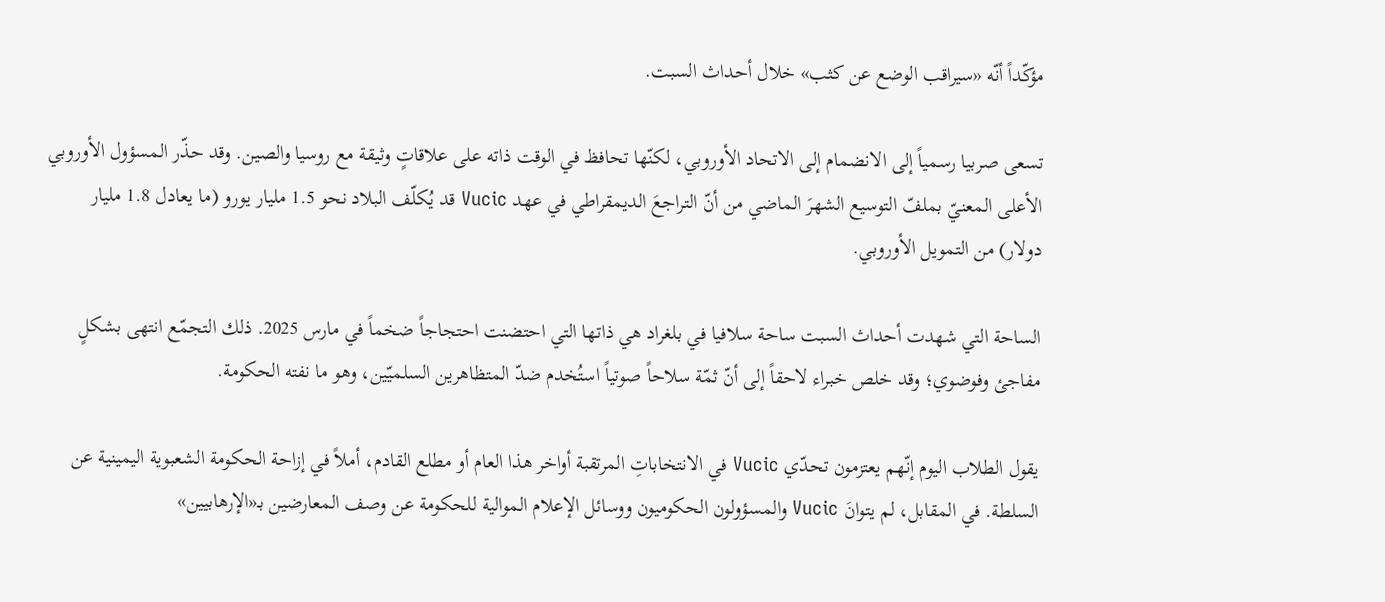مؤكّداً أنّه «سيراقب الوضع عن كثب» خلال أحداث السبت.

تسعى صربيا رسمياً إلى الانضمام إلى الاتحاد الأوروبي، لكنّها تحافظ في الوقت ذاته على علاقاتٍ وثيقة مع روسيا والصين. وقد حذّر المسؤول الأوروبي الأعلى المعنيّ بملفّ التوسيع الشهرَ الماضي من أنّ التراجعَ الديمقراطي في عهد Vucic قد يُكلّف البلاد نحو 1.5 مليار يورو (ما يعادل 1.8 مليار دولار) من التمويل الأوروبي.

الساحة التي شهدت أحداث السبت ساحة سلافيا في بلغراد هي ذاتها التي احتضنت احتجاجاً ضخماً في مارس 2025. ذلك التجمّع انتهى بشكلٍ مفاجئ وفوضوي؛ وقد خلص خبراء لاحقاً إلى أنّ ثمّة سلاحاً صوتياً استُخدم ضدّ المتظاهرين السلميّين، وهو ما نفته الحكومة.

يقول الطلاب اليوم إنّهم يعتزمون تحدّي Vucic في الانتخاباتِ المرتقبة أواخر هذا العام أو مطلع القادم، أملاً في إزاحة الحكومة الشعبوية اليمينية عن السلطة. في المقابل، لم يتوانَ Vucic والمسؤولون الحكوميون ووسائل الإعلام الموالية للحكومة عن وصف المعارضين بـ«الإرهابيين»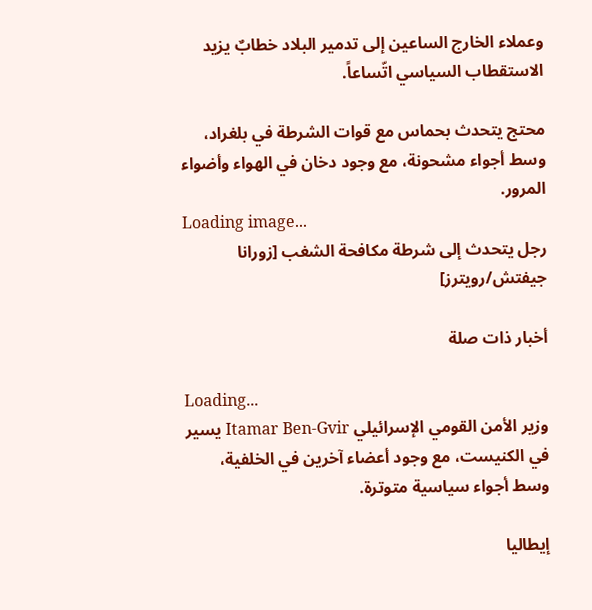وعملاء الخارج الساعين إلى تدمير البلاد خطابٌ يزيد الاستقطاب السياسي اتّساعاً.

محتج يتحدث بحماس مع قوات الشرطة في بلغراد، وسط أجواء مشحونة، مع وجود دخان في الهواء وأضواء المرور.
Loading image...
رجل يتحدث إلى شرطة مكافحة الشغب [زورانا جيفتش/رويترز]

أخبار ذات صلة

Loading...
وزير الأمن القومي الإسرائيلي Itamar Ben-Gvir يسير في الكنيست، مع وجود أعضاء آخرين في الخلفية، وسط أجواء سياسية متوترة.

إيطاليا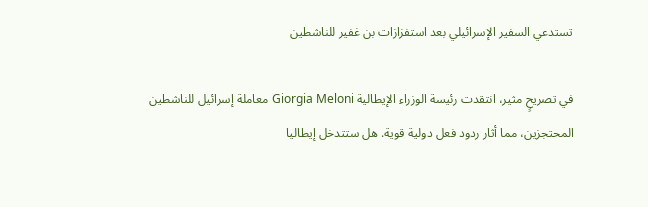تستدعي السفير الإسرائيلي بعد استفزازات بن غفير للناشطين

في تصريحٍ مثير، انتقدت رئيسة الوزراء الإيطالية Giorgia Meloni معاملة إسرائيل للناشطين المحتجزين، مما أثار ردود فعل دولية قوية. هل ستتدخل إيطاليا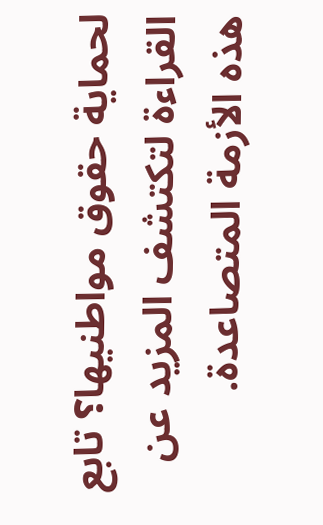لحماية حقوق مواطنيها؟ تابع القراءة لتكتشف المزيد عن هذه الأزمة المتصاعدة.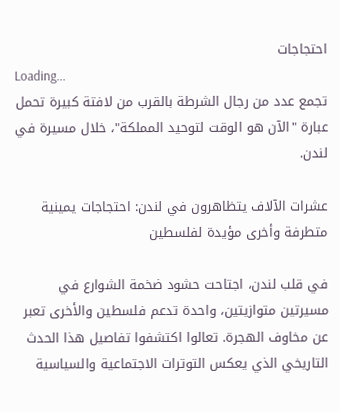احتجاجات
Loading...
تجمع عدد من رجال الشرطة بالقرب من لافتة كبيرة تحمل عبارة "الآن هو الوقت لتوحيد المملكة"، خلال مسيرة في لندن.

عشرات الآلاف يتظاهرون في لندن: احتجاجات يمينية متطرفة وأخرى مؤيدة لفلسطين

في قلب لندن، اجتاحت حشود ضخمة الشوارع في مسيرتين متوازيتين، واحدة تدعم فلسطين والأخرى تعبر عن مخاوف الهجرة. تعالوا اكتشفوا تفاصيل هذا الحدث التاريخي الذي يعكس التوترات الاجتماعية والسياسية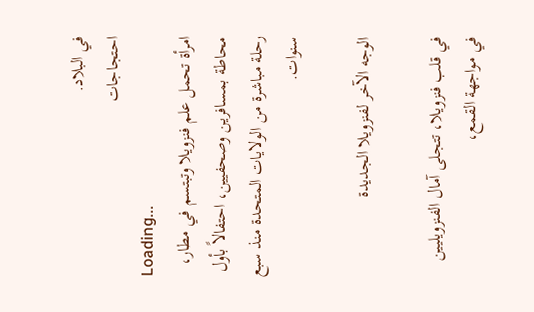في البلاد.
احتجاجات
Loading...
امرأة تحمل علم فنزويلا وتبتسم في مطار، محاطة بمسافرين وصحفيين، احتفالاً بأول رحلة مباشرة من الولايات المتحدة منذ سبع سنوات.

الوجه الآخر لفنزويلا الجديدة

في قلب فنزويلا، تتجلى آمال الفنزويليين في مواجهة القمع،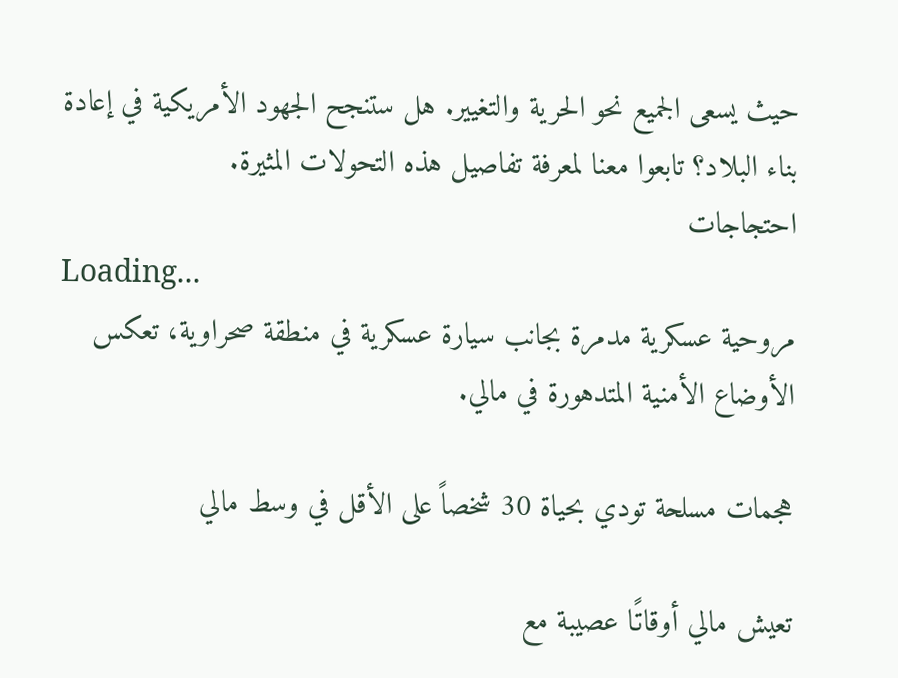حيث يسعى الجميع نحو الحرية والتغيير. هل ستنجح الجهود الأمريكية في إعادة بناء البلاد؟ تابعوا معنا لمعرفة تفاصيل هذه التحولات المثيرة.
احتجاجات
Loading...
مروحية عسكرية مدمرة بجانب سيارة عسكرية في منطقة صحراوية، تعكس الأوضاع الأمنية المتدهورة في مالي.

هجمات مسلحة تودي بحياة 30 شخصاً على الأقل في وسط مالي

تعيش مالي أوقاتًا عصيبة مع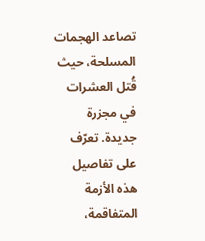تصاعد الهجمات المسلحة، حيث قُتل العشرات في مجزرة جديدة. تعرّف على تفاصيل هذه الأزمة المتفاقمة،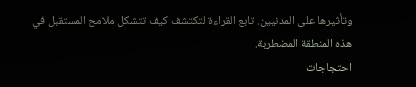وتأثيرها على المدنيين. تابع القراءة لتكتشف كيف تتشكل ملامح المستقبل في هذه المنطقة المضطربة.
احتجاجات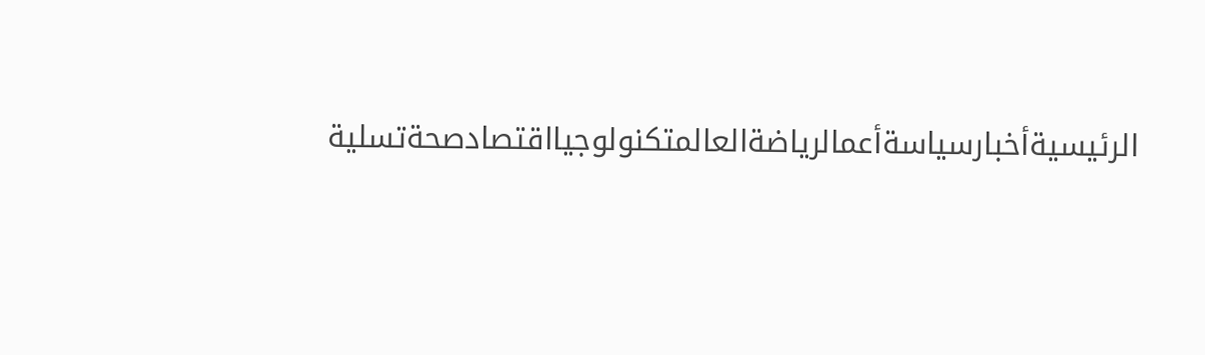الرئيسيةأخبارسياسةأعمالرياضةالعالمتكنولوجيااقتصادصحةتسلية